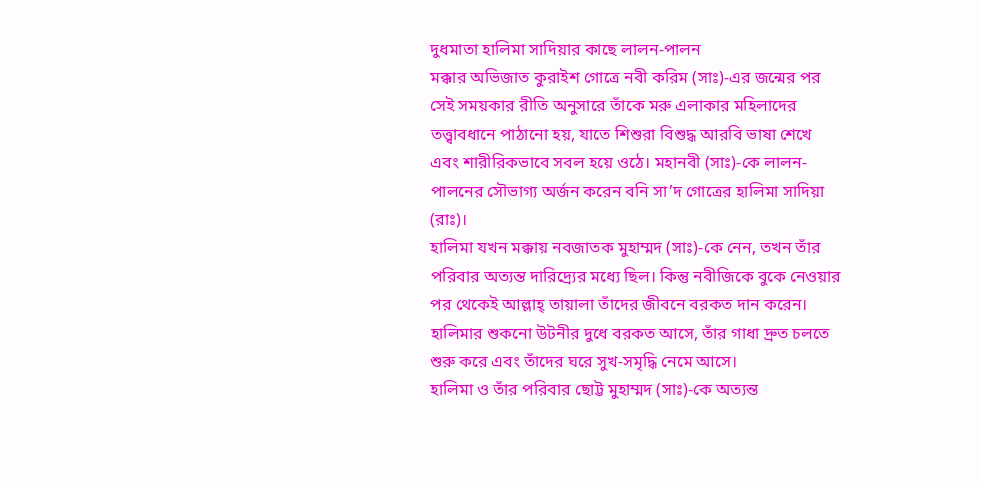দুধমাতা হালিমা সাদিয়ার কাছে লালন-পালন
মক্কার অভিজাত কুরাইশ গোত্রে নবী করিম (সাঃ)-এর জন্মের পর সেই সময়কার রীতি অনুসারে তাঁকে মরু এলাকার মহিলাদের তত্ত্বাবধানে পাঠানো হয়, যাতে শিশুরা বিশুদ্ধ আরবি ভাষা শেখে এবং শারীরিকভাবে সবল হয়ে ওঠে। মহানবী (সাঃ)-কে লালন-পালনের সৌভাগ্য অর্জন করেন বনি সা’দ গোত্রের হালিমা সাদিয়া (রাঃ)।
হালিমা যখন মক্কায় নবজাতক মুহাম্মদ (সাঃ)-কে নেন, তখন তাঁর পরিবার অত্যন্ত দারিদ্র্যের মধ্যে ছিল। কিন্তু নবীজিকে বুকে নেওয়ার পর থেকেই আল্লাহ্ তায়ালা তাঁদের জীবনে বরকত দান করেন। হালিমার শুকনো উটনীর দুধে বরকত আসে, তাঁর গাধা দ্রুত চলতে শুরু করে এবং তাঁদের ঘরে সুখ-সমৃদ্ধি নেমে আসে।
হালিমা ও তাঁর পরিবার ছোট্ট মুহাম্মদ (সাঃ)-কে অত্যন্ত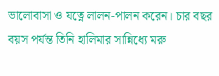ভালোবাসা ও যত্নে লালন-পালন করেন। চার বছর বয়স পর্যন্ত তিনি হালিমার সান্নিধ্যে মরু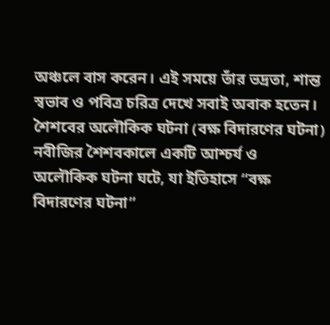অঞ্চলে বাস করেন। এই সময়ে তাঁর ভদ্রতা, শান্ত স্বভাব ও পবিত্র চরিত্র দেখে সবাই অবাক হতেন।
শৈশবের অলৌকিক ঘটনা (বক্ষ বিদারণের ঘটনা)
নবীজির শৈশবকালে একটি আশ্চর্য ও অলৌকিক ঘটনা ঘটে, যা ইতিহাসে “বক্ষ বিদারণের ঘটনা”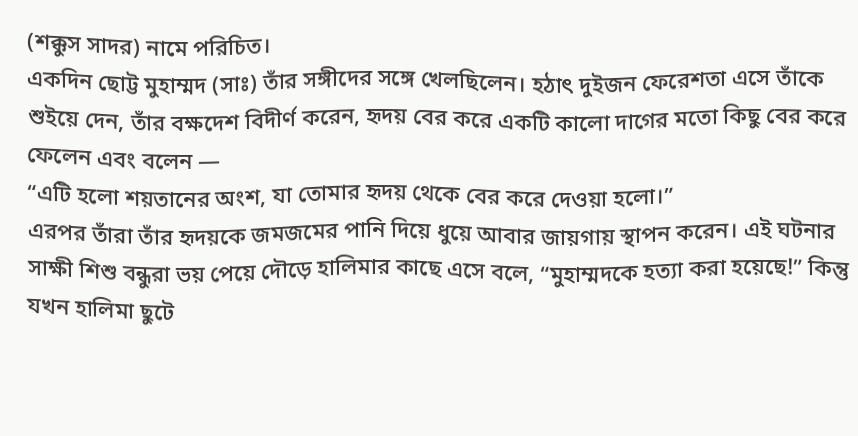(শক্কুস সাদর) নামে পরিচিত।
একদিন ছোট্ট মুহাম্মদ (সাঃ) তাঁর সঙ্গীদের সঙ্গে খেলছিলেন। হঠাৎ দুইজন ফেরেশতা এসে তাঁকে শুইয়ে দেন, তাঁর বক্ষদেশ বিদীর্ণ করেন, হৃদয় বের করে একটি কালো দাগের মতো কিছু বের করে ফেলেন এবং বলেন —
“এটি হলো শয়তানের অংশ, যা তোমার হৃদয় থেকে বের করে দেওয়া হলো।”
এরপর তাঁরা তাঁর হৃদয়কে জমজমের পানি দিয়ে ধুয়ে আবার জায়গায় স্থাপন করেন। এই ঘটনার সাক্ষী শিশু বন্ধুরা ভয় পেয়ে দৌড়ে হালিমার কাছে এসে বলে, “মুহাম্মদকে হত্যা করা হয়েছে!” কিন্তু যখন হালিমা ছুটে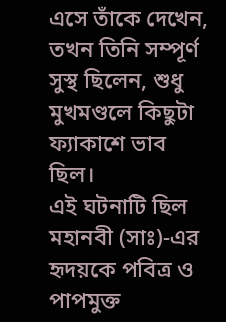এসে তাঁকে দেখেন, তখন তিনি সম্পূর্ণ সুস্থ ছিলেন, শুধু মুখমণ্ডলে কিছুটা ফ্যাকাশে ভাব ছিল।
এই ঘটনাটি ছিল মহানবী (সাঃ)-এর হৃদয়কে পবিত্র ও পাপমুক্ত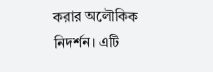করার অলৌকিক নিদর্শন। এটি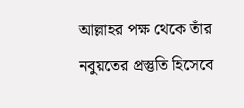আল্লাহর পক্ষ থেকে তাঁর নবুয়তের প্রস্তুতি হিসেবে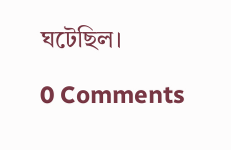ঘটেছিল।

0 Comments